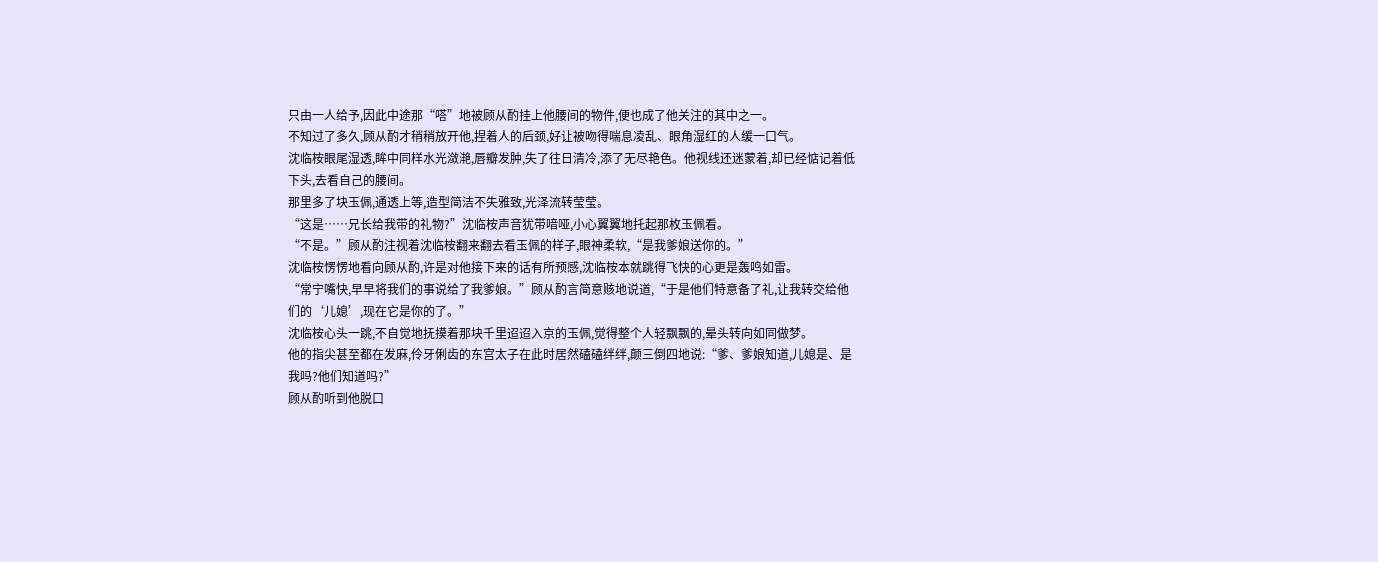只由一人给予,因此中途那“嗒”地被顾从酌挂上他腰间的物件,便也成了他关注的其中之一。
不知过了多久,顾从酌才稍稍放开他,捏着人的后颈,好让被吻得喘息凌乱、眼角湿红的人缓一口气。
沈临桉眼尾湿透,眸中同样水光潋滟,唇瓣发肿,失了往日清冷,添了无尽艳色。他视线还迷蒙着,却已经惦记着低下头,去看自己的腰间。
那里多了块玉佩,通透上等,造型简洁不失雅致,光泽流转莹莹。
“这是……兄长给我带的礼物?”沈临桉声音犹带喑哑,小心翼翼地托起那枚玉佩看。
“不是。”顾从酌注视着沈临桉翻来翻去看玉佩的样子,眼神柔软,“是我爹娘送你的。”
沈临桉愣愣地看向顾从酌,许是对他接下来的话有所预感,沈临桉本就跳得飞快的心更是轰鸣如雷。
“常宁嘴快,早早将我们的事说给了我爹娘。”顾从酌言简意赅地说道,“于是他们特意备了礼,让我转交给他们的‘儿媳’,现在它是你的了。”
沈临桉心头一跳,不自觉地抚摸着那块千里迢迢入京的玉佩,觉得整个人轻飘飘的,晕头转向如同做梦。
他的指尖甚至都在发麻,伶牙俐齿的东宫太子在此时居然磕磕绊绊,颠三倒四地说:“爹、爹娘知道,儿媳是、是我吗?他们知道吗?”
顾从酌听到他脱口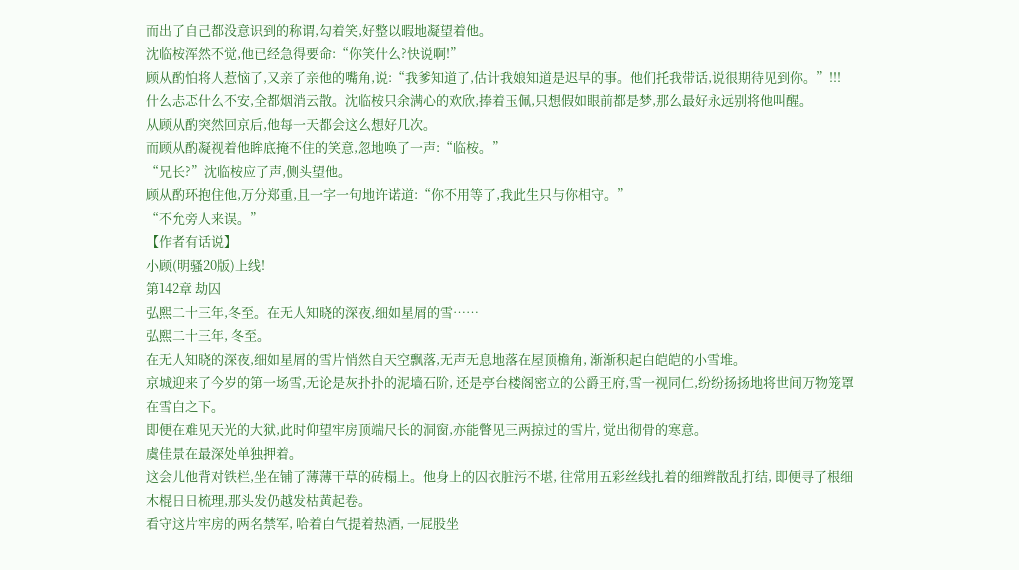而出了自己都没意识到的称谓,勾着笑,好整以暇地凝望着他。
沈临桉浑然不觉,他已经急得要命:“你笑什么?快说啊!”
顾从酌怕将人惹恼了,又亲了亲他的嘴角,说:“我爹知道了,估计我娘知道是迟早的事。他们托我带话,说很期待见到你。”!!!
什么忐忑什么不安,全都烟消云散。沈临桉只余满心的欢欣,捧着玉佩,只想假如眼前都是梦,那么最好永远别将他叫醒。
从顾从酌突然回京后,他每一天都会这么想好几次。
而顾从酌凝视着他眸底掩不住的笑意,忽地唤了一声:“临桉。”
“兄长?”沈临桉应了声,侧头望他。
顾从酌环抱住他,万分郑重,且一字一句地许诺道:“你不用等了,我此生只与你相守。”
“不允旁人来误。”
【作者有话说】
小顾(明骚20版)上线!
第142章 劫囚
弘熙二十三年,冬至。在无人知晓的深夜,细如星屑的雪……
弘熙二十三年, 冬至。
在无人知晓的深夜,细如星屑的雪片悄然自天空飘落,无声无息地落在屋顶檐角, 渐渐积起白皑皑的小雪堆。
京城迎来了今岁的第一场雪,无论是灰扑扑的泥墙石阶, 还是亭台楼阁密立的公爵王府,雪一视同仁,纷纷扬扬地将世间万物笼罩在雪白之下。
即便在难见天光的大狱,此时仰望牢房顶端尺长的洞窗,亦能瞥见三两掠过的雪片, 觉出彻骨的寒意。
虞佳景在最深处单独押着。
这会儿他背对铁栏,坐在铺了薄薄干草的砖榻上。他身上的囚衣脏污不堪, 往常用五彩丝线扎着的细辫散乱打结, 即便寻了根细木棍日日梳理,那头发仍越发枯黄起卷。
看守这片牢房的两名禁军, 哈着白气提着热酒, 一屁股坐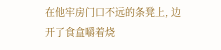在他牢房门口不远的条凳上, 边开了食盒嚼着烧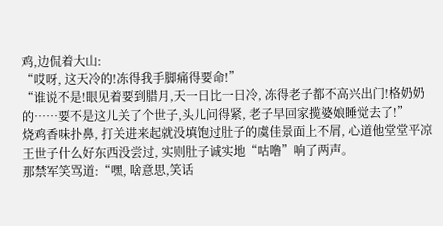鸡,边侃着大山:
“哎呀, 这天冷的!冻得我手脚痛得要命!”
“谁说不是!眼见着要到腊月,天一日比一日冷, 冻得老子都不高兴出门!格奶奶的……要不是这儿关了个世子,头儿问得紧, 老子早回家揽婆娘睡觉去了!”
烧鸡香味扑鼻, 打关进来起就没填饱过肚子的虞佳景面上不屑, 心道他堂堂平凉王世子什么好东西没尝过, 实则肚子诚实地“咕噜”响了两声。
那禁军笑骂道:“嘿, 啥意思,笑话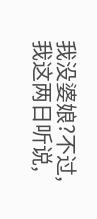我没婆娘?不过,我这两日听说,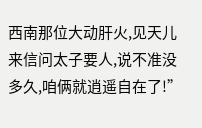西南那位大动肝火,见天儿来信问太子要人,说不准没多久,咱俩就逍遥自在了!”